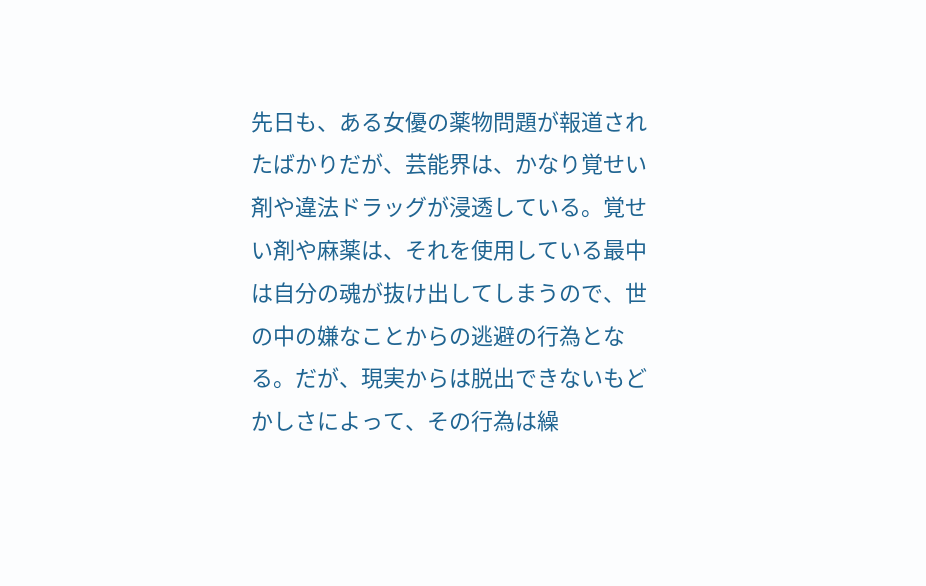先日も、ある女優の薬物問題が報道されたばかりだが、芸能界は、かなり覚せい剤や違法ドラッグが浸透している。覚せい剤や麻薬は、それを使用している最中は自分の魂が抜け出してしまうので、世の中の嫌なことからの逃避の行為となる。だが、現実からは脱出できないもどかしさによって、その行為は繰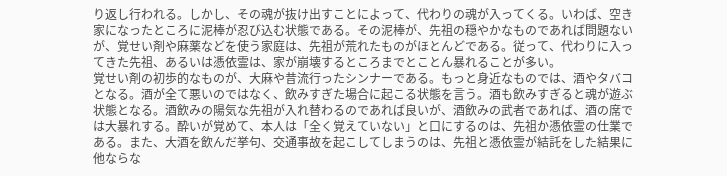り返し行われる。しかし、その魂が抜け出すことによって、代わりの魂が入ってくる。いわば、空き家になったところに泥棒が忍び込む状態である。その泥棒が、先祖の穏やかなものであれば問題ないが、覚せい剤や麻薬などを使う家庭は、先祖が荒れたものがほとんどである。従って、代わりに入ってきた先祖、あるいは憑依霊は、家が崩壊するところまでとことん暴れることが多い。
覚せい剤の初歩的なものが、大麻や昔流行ったシンナーである。もっと身近なものでは、酒やタバコとなる。酒が全て悪いのではなく、飲みすぎた場合に起こる状態を言う。酒も飲みすぎると魂が遊ぶ状態となる。酒飲みの陽気な先祖が入れ替わるのであれば良いが、酒飲みの武者であれば、酒の席では大暴れする。酔いが覚めて、本人は「全く覚えていない」と口にするのは、先祖か憑依霊の仕業である。また、大酒を飲んだ挙句、交通事故を起こしてしまうのは、先祖と憑依霊が結託をした結果に他ならな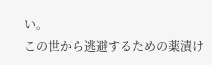い。
この世から逃避するための薬漬け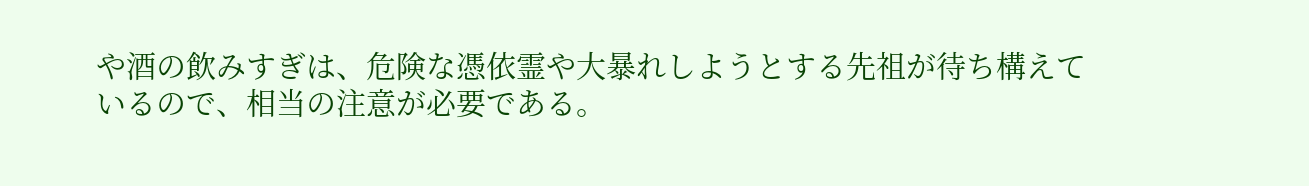や酒の飲みすぎは、危険な憑依霊や大暴れしようとする先祖が待ち構えているので、相当の注意が必要である。